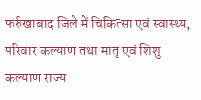फर्रुखाबाद जिले में चिकित्सा एवं स्वास्थ्य, परिवार कल्याण तथा मातृ एवं शिशु कल्याण राज्य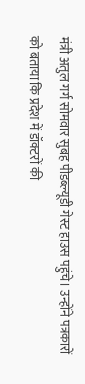मंत्री अतुल गर्ग सोमवार सुबह पीडब्ल्यूडी गेस्ट हाउस पहुंचे। उन्होंने पत्रकारों को बताया कि प्रदेश में डॉक्टरों की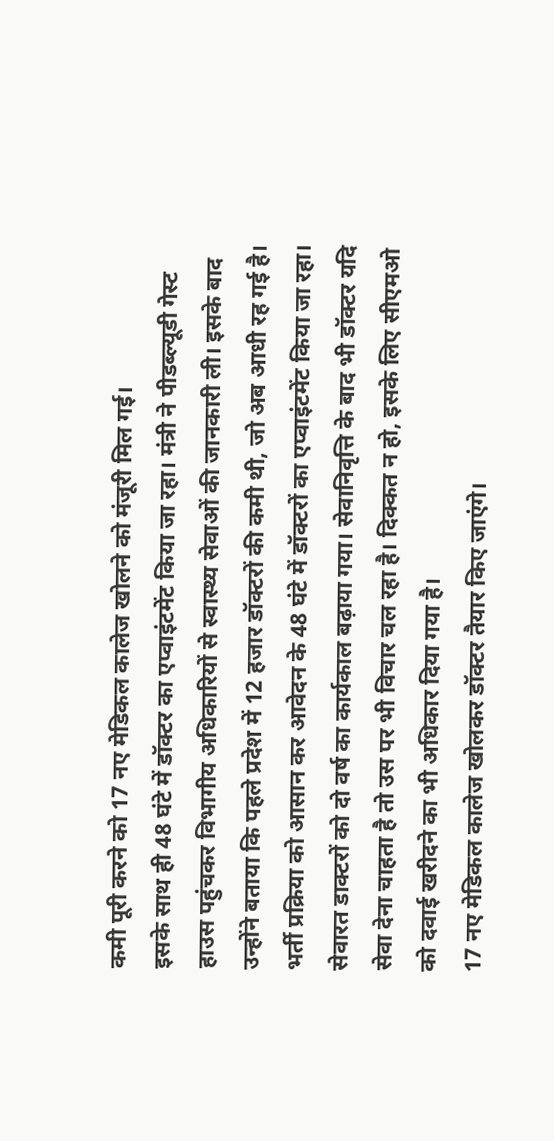कमी पूरी करने को 17 नए मेडिकल कालेज खोलने को मंजूरी मिल गई।
इसके साथ ही 48 घंटे में डॉक्टर का एप्वाइंटमेंट किया जा रहा। मंत्री ने पीडब्ल्यूडी गेस्ट हाउस पहुंचकर विभागीय अधिकारियों से स्वास्थ्य सेवाओं की जानकारी ली। इसके बाद उन्होंने बताया कि पहले प्रदेश में 12 हजार डॉक्टरों की कमी थी, जो अब आधी रह गई है।
भर्ती प्रक्रिया को आसान कर आवेदन के 48 घंटे में डॉक्टरों का एप्वाइंटमेंट किया जा रहा। सेवारत डाक्टरों को दो वर्ष का कार्यकाल बढ़ाया गया। सेवानिवृत्ति के बाद भी डॉक्टर यदि सेवा देना चाहता है तो उस पर भी विचार चल रहा है। दिक्कत न हो, इसके लिए सीएमओ को दवाई खरीदने का भी अधिकार दिया गया है।
17 नए मेडिकल कालेज खोलकर डॉक्टर तैयार किए जाएंगे।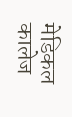मेडिकल कालेज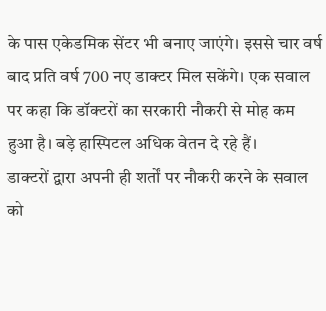के पास एकेडमिक सेंटर भी बनाए जाएंगे। इससे चार वर्ष बाद प्रति वर्ष 700 नए डाक्टर मिल सकेंगे। एक सवाल पर कहा कि डॉक्टरों का सरकारी नौकरी से मोह कम हुआ है। बड़े हास्पिटल अधिक वेतन दे रहे हैं।
डाक्टरों द्वारा अपनी ही शर्तों पर नौकरी करने के सवाल को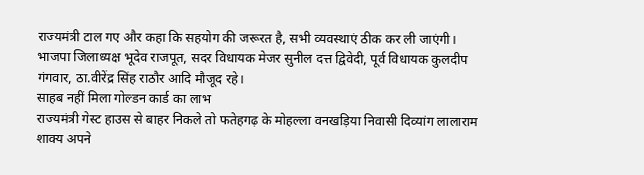राज्यमंत्री टाल गए और कहा कि सहयोग की जरूरत है, सभी व्यवस्थाएं ठीक कर ली जाएंगी। भाजपा जिलाध्यक्ष भूदेव राजपूत, सदर विधायक मेजर सुनील दत्त द्विवेदी, पूर्व विधायक कुलदीप गंगवार, ठा.वीरेंद्र सिंह राठौर आदि मौजूद रहे।
साहब नहीं मिला गोल्डन कार्ड का लाभ
राज्यमंत्री गेस्ट हाउस से बाहर निकले तो फतेहगढ़ के मोहल्ला वनखड़िया निवासी दिव्यांग लालाराम शाक्य अपने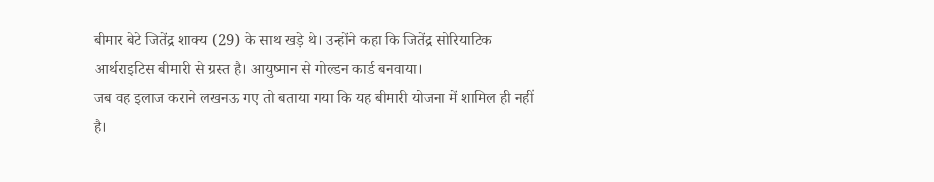बीमार बेटे जितेंद्र शाक्य (29) के साथ खड़े थे। उन्होंने कहा कि जितेंद्र सोरियाटिक आर्थराइटिस बीमारी से ग्रस्त है। आयुष्मान से गोल्डन कार्ड बनवाया।
जब वह इलाज कराने लखनऊ गए तो बताया गया कि यह बीमारी योजना में शामिल ही नहीं है।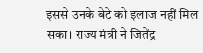इससे उनके बेटे को इलाज नहीं मिल सका। राज्य मंत्री ने जितेंद्र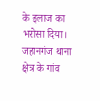के इलाज का भरोसा दिया। जहानगंज थाना क्षेत्र के गांव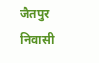जैतपुर निवासी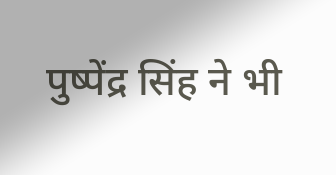पुष्पेंद्र सिंह ने भी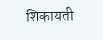शिकायती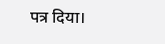पत्र दिया।